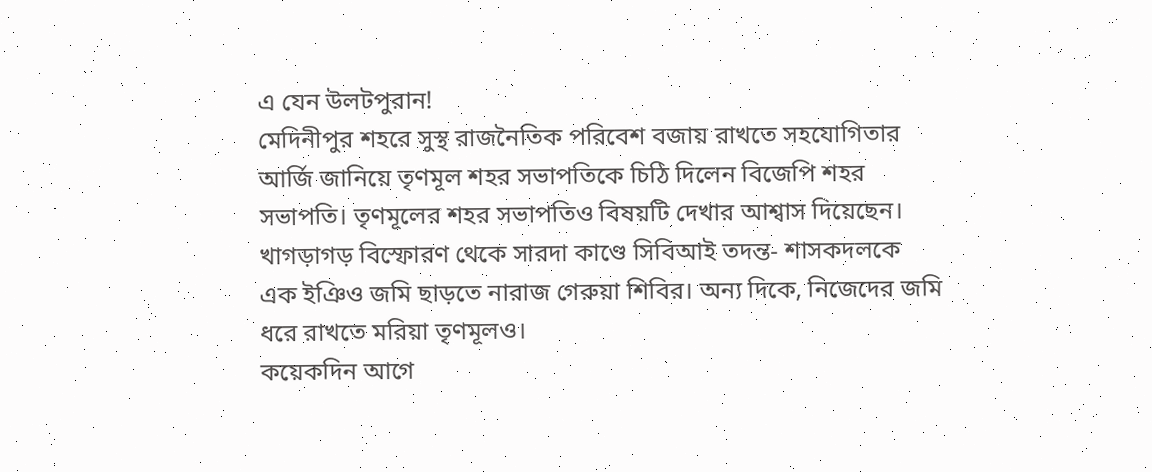এ যেন উলটপুরান!
মেদিনীপুর শহরে সুস্থ রাজনৈতিক পরিবেশ বজায় রাখতে সহযোগিতার আর্জি জানিয়ে তৃণমূল শহর সভাপতিকে চিঠি দিলেন বিজেপি শহর সভাপতি। তৃণমূলের শহর সভাপতিও বিষয়টি দেখার আশ্বাস দিয়েছেন।
খাগড়াগড় বিস্ফোরণ থেকে সারদা কাণ্ডে সিবিআই তদন্ত- শাসকদলকে এক ইঞিও জমি ছাড়তে নারাজ গেরুয়া শিবির। অন্য দিকে, নিজেদের জমি ধরে রাখতে মরিয়া তৃণমূলও।
কয়েকদিন আগে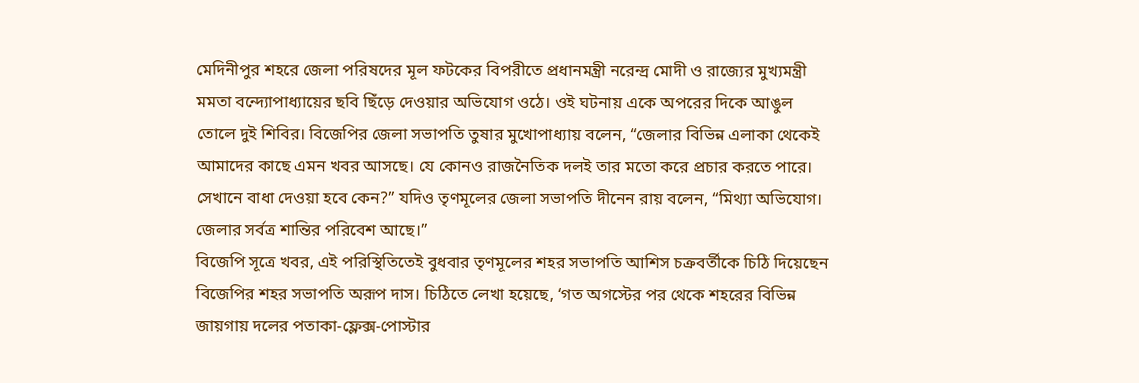মেদিনীপুর শহরে জেলা পরিষদের মূল ফটকের বিপরীতে প্রধানমন্ত্রী নরেন্দ্র মোদী ও রাজ্যের মুখ্যমন্ত্রী মমতা বন্দ্যোপাধ্যায়ের ছবি ছিঁড়ে দেওয়ার অভিযোগ ওঠে। ওই ঘটনায় একে অপরের দিকে আঙুল তোলে দুই শিবির। বিজেপির জেলা সভাপতি তুষার মুখোপাধ্যায় বলেন, “জেলার বিভিন্ন এলাকা থেকেই আমাদের কাছে এমন খবর আসছে। যে কোনও রাজনৈতিক দলই তার মতো করে প্রচার করতে পারে। সেখানে বাধা দেওয়া হবে কেন?” যদিও তৃণমূলের জেলা সভাপতি দীনেন রায় বলেন, “মিথ্যা অভিযোগ। জেলার সর্বত্র শান্তির পরিবেশ আছে।”
বিজেপি সূত্রে খবর, এই পরিস্থিতিতেই বুধবার তৃণমূলের শহর সভাপতি আশিস চক্রবর্তীকে চিঠি দিয়েছেন বিজেপির শহর সভাপতি অরূপ দাস। চিঠিতে লেখা হয়েছে, ‘গত অগস্টের পর থেকে শহরের বিভিন্ন জায়গায় দলের পতাকা-ফ্লেক্স-পোস্টার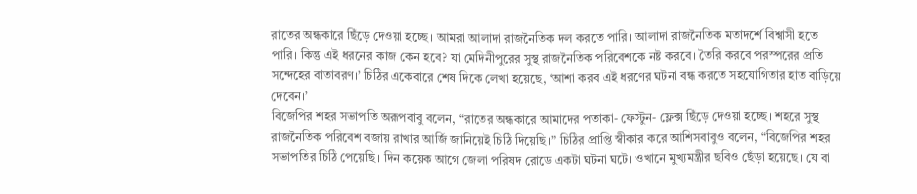রাতের অন্ধকারে ছিঁড়ে দেওয়া হচ্ছে। আমরা আলাদা রাজনৈতিক দল করতে পারি। আলাদা রাজনৈতিক মতাদর্শে বিশ্বাসী হতে পারি। কিন্তু এই ধরনের কাজ কেন হবে? যা মেদিনীপুরের সুস্থ রাজনৈতিক পরিবেশকে নষ্ট করবে। তৈরি করবে পরস্পরের প্রতি সন্দেহের বাতাবরণ।’ চিঠির একেবারে শেষ দিকে লেখা হয়েছে, ‘আশা করব এই ধরণের ঘটনা বন্ধ করতে সহযোগিতার হাত বাড়িয়ে দেবেন।’
বিজেপির শহর সভাপতি অরূপবাবু বলেন, “রাতের অন্ধকারে আমাদের পতাকা- ফেস্টুন- ফ্লেক্স ছিঁড়ে দেওয়া হচ্ছে। শহরে সুস্থ রাজনৈতিক পরিবেশ বজায় রাখার আর্জি জানিয়েই চিঠি দিয়েছি।” চিঠির প্রাপ্তি স্বীকার করে আশিসবাবুও বলেন, “বিজেপির শহর সভাপতির চিঠি পেয়েছি। দিন কয়েক আগে জেলা পরিষদ রোডে একটা ঘটনা ঘটে। ওখানে মুখ্যমন্ত্রীর ছবিও ছেঁড়া হয়েছে। যে বা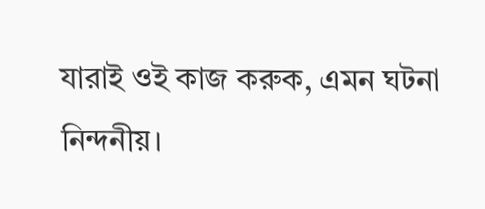যারাই ওই কাজ করুক, এমন ঘটনা নিন্দনীয়।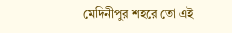মেদিনীপুর শহরে তো এই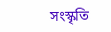সংস্কৃতি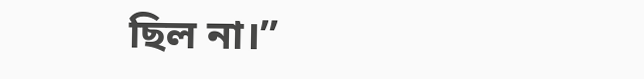ছিল না।”